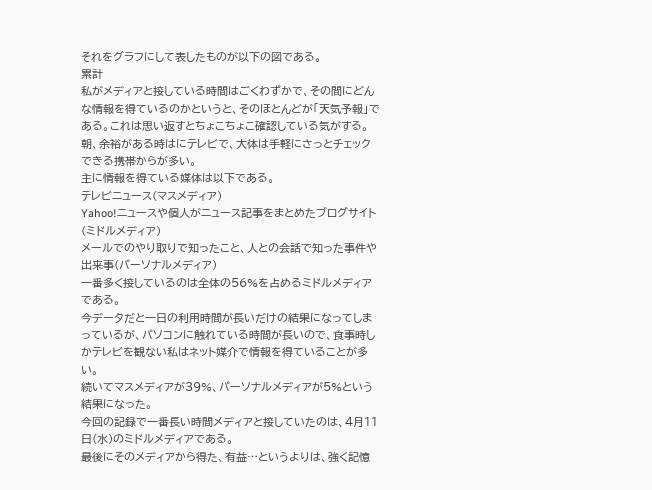それをグラフにして表したものが以下の図である。
累計
私がメディアと接している時間はごくわずかで、その間にどんな情報を得ているのかというと、そのほとんどが「天気予報」である。これは思い返すとちょこちょこ確認している気がする。
朝、余裕がある時はにテレビで、大体は手軽にさっとチェックできる携帯からが多い。
主に情報を得ている媒体は以下である。
テレビニュース(マスメディア)
Yahoo!ニュースや個人がニュース記事をまとめたブログサイト(ミドルメディア)
メールでのやり取りで知ったこと、人との会話で知った事件や出来事(パーソナルメディア)
一番多く接しているのは全体の56%を占めるミドルメディアである。
今データだと一日の利用時間が長いだけの結果になってしまっているが、パソコンに触れている時間が長いので、食事時しかテレビを観ない私はネット媒介で情報を得ていることが多い。
続いてマスメディアが39%、パーソナルメディアが5%という結果になった。
今回の記録で一番長い時間メディアと接していたのは、4月11日(水)のミドルメディアである。
最後にそのメディアから得た、有益…というよりは、強く記憶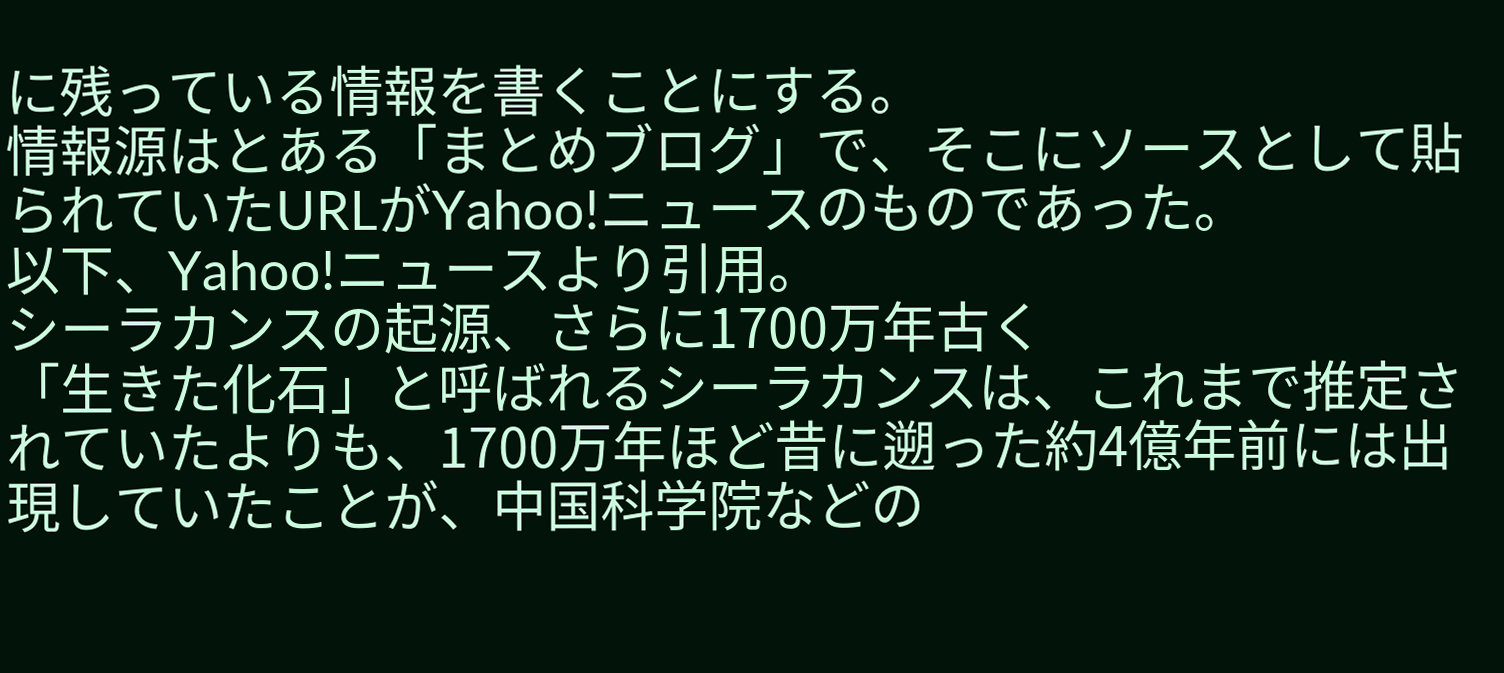に残っている情報を書くことにする。
情報源はとある「まとめブログ」で、そこにソースとして貼られていたURLがYahoo!ニュースのものであった。
以下、Yahoo!ニュースより引用。
シーラカンスの起源、さらに1700万年古く
「生きた化石」と呼ばれるシーラカンスは、これまで推定されていたよりも、1700万年ほど昔に遡った約4億年前には出現していたことが、中国科学院などの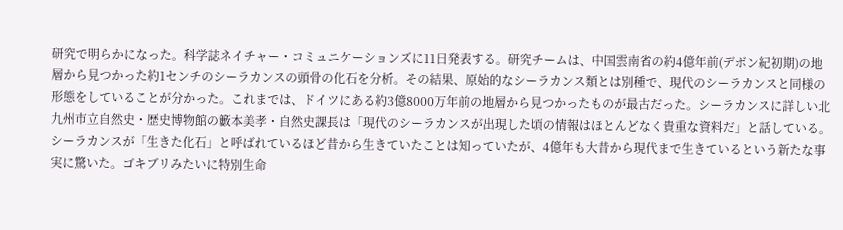研究で明らかになった。科学誌ネイチャー・コミュニケーションズに11日発表する。研究チームは、中国雲南省の約4億年前(デボン紀初期)の地層から見つかった約1センチのシーラカンスの頭骨の化石を分析。その結果、原始的なシーラカンス類とは別種で、現代のシーラカンスと同様の形態をしていることが分かった。これまでは、ドイツにある約3億8000万年前の地層から見つかったものが最古だった。シーラカンスに詳しい北九州市立自然史・歴史博物館の籔本美孝・自然史課長は「現代のシーラカンスが出現した頃の情報はほとんどなく貴重な資料だ」と話している。
シーラカンスが「生きた化石」と呼ばれているほど昔から生きていたことは知っていたが、4億年も大昔から現代まで生きているという新たな事実に驚いた。ゴキブリみたいに特別生命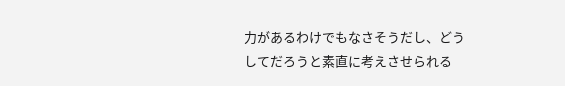力があるわけでもなさそうだし、どうしてだろうと素直に考えさせられる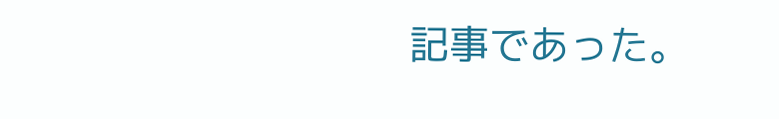記事であった。